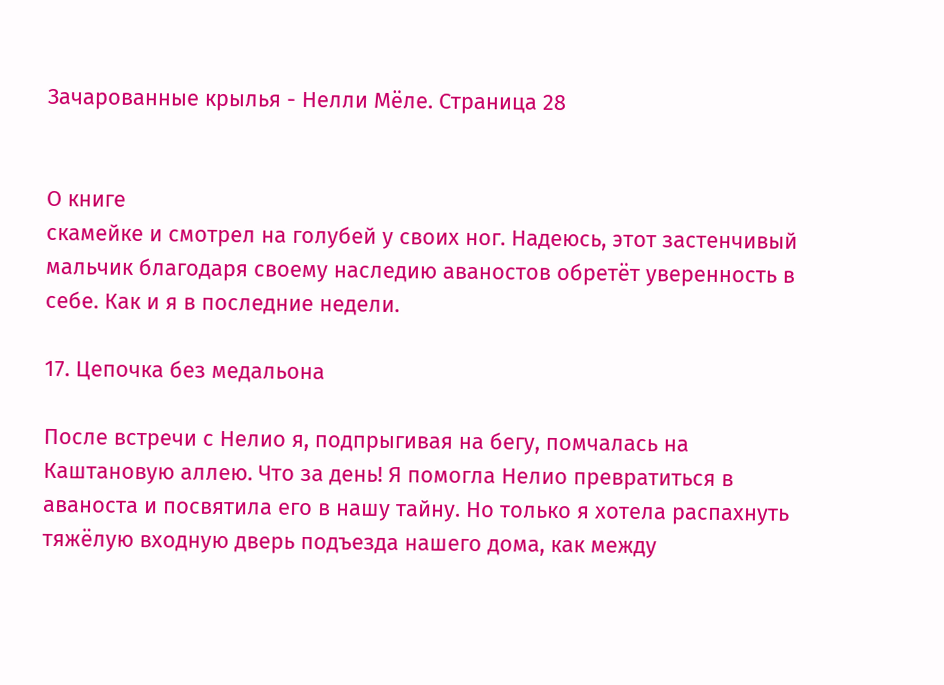Зачарованные крылья - Нелли Мёле. Страница 28


О книге
скамейке и смотрел на голубей у своих ног. Надеюсь, этот застенчивый мальчик благодаря своему наследию аваностов обретёт уверенность в себе. Как и я в последние недели.

17. Цепочка без медальона

После встречи с Нелио я, подпрыгивая на бегу, помчалась на Каштановую аллею. Что за день! Я помогла Нелио превратиться в аваноста и посвятила его в нашу тайну. Но только я хотела распахнуть тяжёлую входную дверь подъезда нашего дома, как между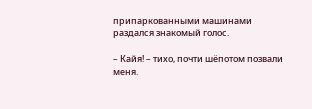припаркованными машинами раздался знакомый голос.

– Кайя! – тихо, почти шёпотом позвали меня.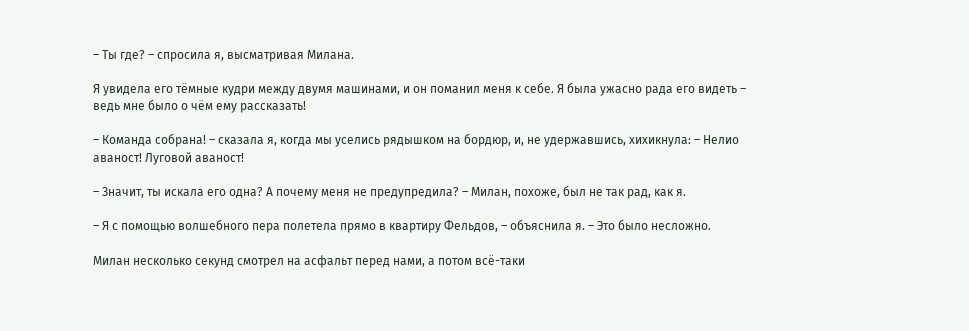– Ты где? – спросила я, высматривая Милана.

Я увидела его тёмные кудри между двумя машинами, и он поманил меня к себе. Я была ужасно рада его видеть – ведь мне было о чём ему рассказать!

– Команда собрана! – сказала я, когда мы уселись рядышком на бордюр, и, не удержавшись, хихикнула: – Нелио аваност! Луговой аваност!

– Значит, ты искала его одна? А почему меня не предупредила? – Милан, похоже, был не так рад, как я.

– Я с помощью волшебного пера полетела прямо в квартиру Фельдов, – объяснила я. – Это было несложно.

Милан несколько секунд смотрел на асфальт перед нами, а потом всё-таки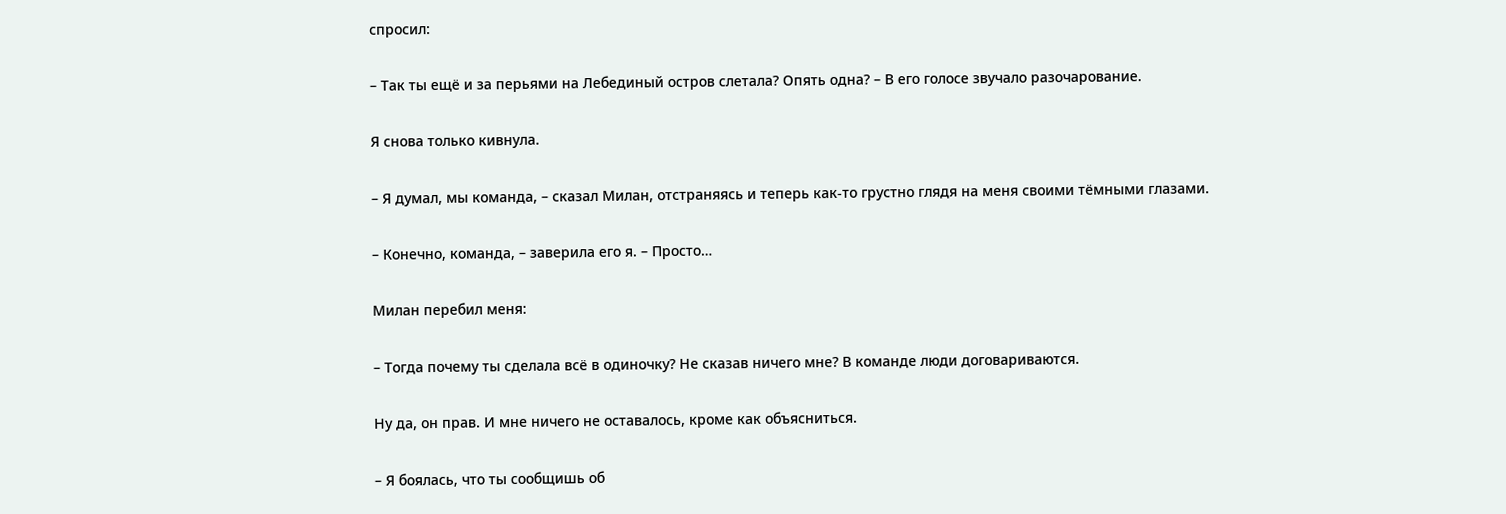спросил:

– Так ты ещё и за перьями на Лебединый остров слетала? Опять одна? – В его голосе звучало разочарование.

Я снова только кивнула.

– Я думал, мы команда, – сказал Милан, отстраняясь и теперь как-то грустно глядя на меня своими тёмными глазами.

– Конечно, команда, – заверила его я. – Просто…

Милан перебил меня:

– Тогда почему ты сделала всё в одиночку? Не сказав ничего мне? В команде люди договариваются.

Ну да, он прав. И мне ничего не оставалось, кроме как объясниться.

– Я боялась, что ты сообщишь об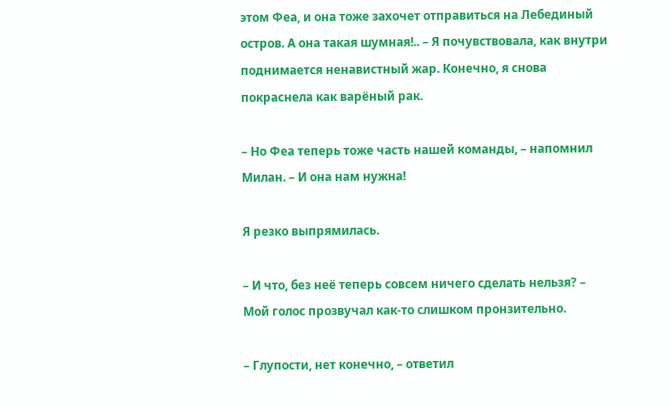этом Феа, и она тоже захочет отправиться на Лебединый остров. А она такая шумная!.. – Я почувствовала, как внутри поднимается ненавистный жар. Конечно, я снова покраснела как варёный рак.

– Но Феа теперь тоже часть нашей команды, – напомнил Милан. – И она нам нужна!

Я резко выпрямилась.

– И что, без неё теперь совсем ничего сделать нельзя? – Мой голос прозвучал как-то слишком пронзительно.

– Глупости, нет конечно, – ответил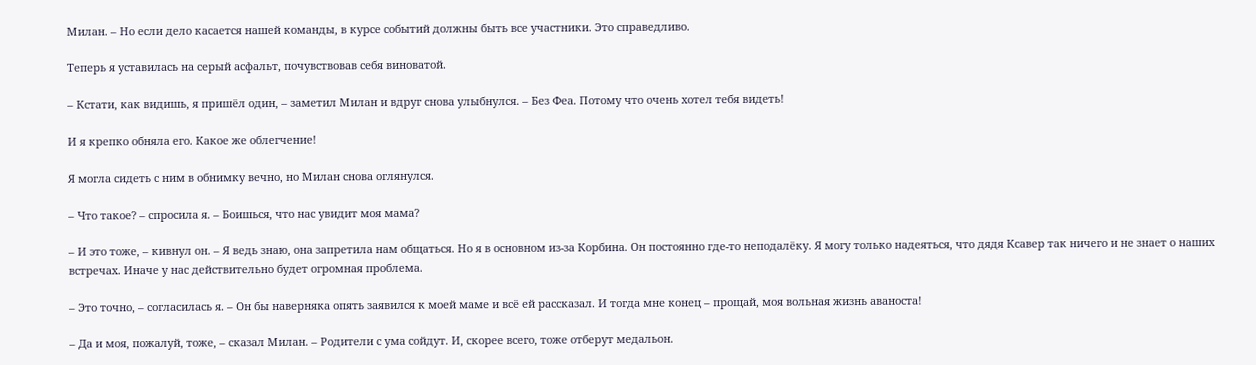Милан. – Но если дело касается нашей команды, в курсе событий должны быть все участники. Это справедливо.

Теперь я уставилась на серый асфальт, почувствовав себя виноватой.

– Кстати, как видишь, я пришёл один, – заметил Милан и вдруг снова улыбнулся. – Без Феа. Потому что очень хотел тебя видеть!

И я крепко обняла его. Какое же облегчение!

Я могла сидеть с ним в обнимку вечно, но Милан снова оглянулся.

– Что такое? – спросила я. – Боишься, что нас увидит моя мама?

– И это тоже, – кивнул он. – Я ведь знаю, она запретила нам общаться. Но я в основном из-за Корбина. Он постоянно где-то неподалёку. Я могу только надеяться, что дядя Ксавер так ничего и не знает о наших встречах. Иначе у нас действительно будет огромная проблема.

– Это точно, – согласилась я. – Он бы наверняка опять заявился к моей маме и всё ей рассказал. И тогда мне конец – прощай, моя вольная жизнь аваноста!

– Да и моя, пожалуй, тоже, – сказал Милан. – Родители с ума сойдут. И, скорее всего, тоже отберут медальон.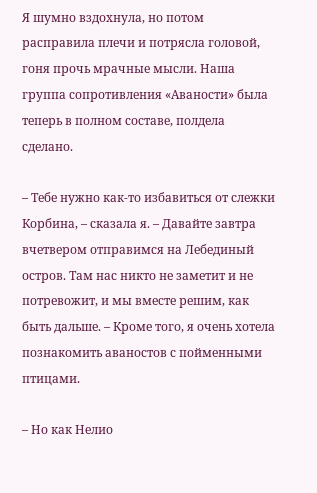Я шумно вздохнула, но потом расправила плечи и потрясла головой, гоня прочь мрачные мысли. Наша группа сопротивления «Аваности» была теперь в полном составе, полдела сделано.

– Тебе нужно как-то избавиться от слежки Корбина, – сказала я. – Давайте завтра вчетвером отправимся на Лебединый остров. Там нас никто не заметит и не потревожит, и мы вместе решим, как быть дальше. – Кроме того, я очень хотела познакомить аваностов с пойменными птицами.

– Но как Нелио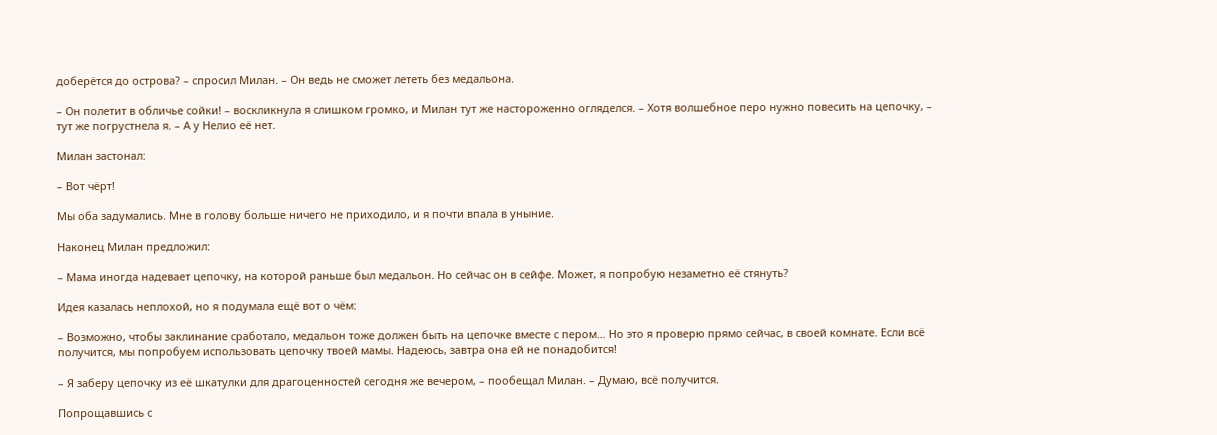доберётся до острова? – спросил Милан. – Он ведь не сможет лететь без медальона.

– Он полетит в обличье сойки! – воскликнула я слишком громко, и Милан тут же настороженно огляделся. – Хотя волшебное перо нужно повесить на цепочку, – тут же погрустнела я. – А у Нелио её нет.

Милан застонал:

– Вот чёрт!

Мы оба задумались. Мне в голову больше ничего не приходило, и я почти впала в уныние.

Наконец Милан предложил:

– Мама иногда надевает цепочку, на которой раньше был медальон. Но сейчас он в сейфе. Может, я попробую незаметно её стянуть?

Идея казалась неплохой, но я подумала ещё вот о чём:

– Возможно, чтобы заклинание сработало, медальон тоже должен быть на цепочке вместе с пером… Но это я проверю прямо сейчас, в своей комнате. Если всё получится, мы попробуем использовать цепочку твоей мамы. Надеюсь, завтра она ей не понадобится!

– Я заберу цепочку из её шкатулки для драгоценностей сегодня же вечером, – пообещал Милан. – Думаю, всё получится.

Попрощавшись с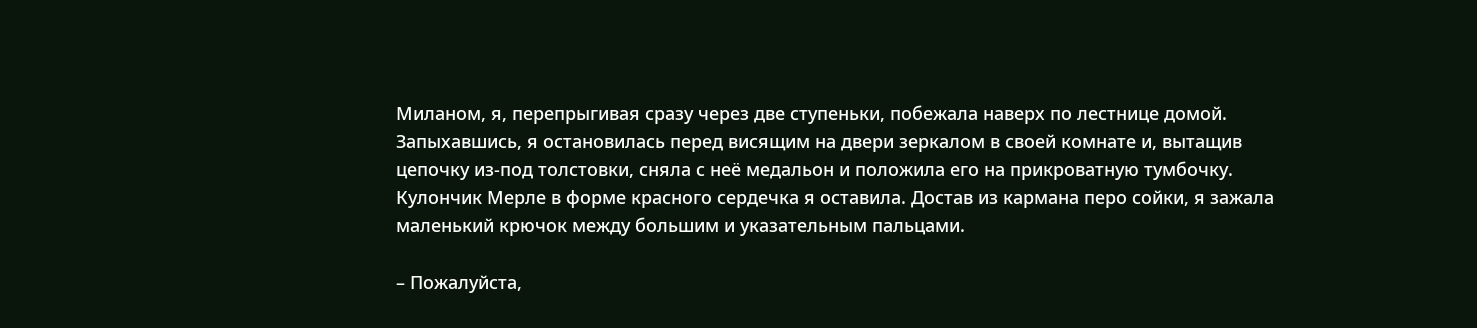Миланом, я, перепрыгивая сразу через две ступеньки, побежала наверх по лестнице домой. Запыхавшись, я остановилась перед висящим на двери зеркалом в своей комнате и, вытащив цепочку из-под толстовки, сняла с неё медальон и положила его на прикроватную тумбочку. Кулончик Мерле в форме красного сердечка я оставила. Достав из кармана перо сойки, я зажала маленький крючок между большим и указательным пальцами.

– Пожалуйста,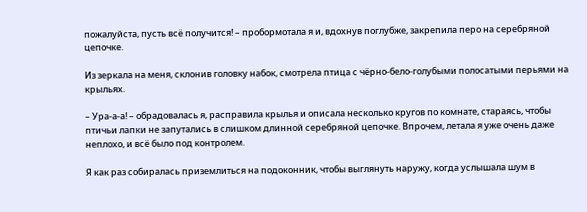пожалуйста, пусть всё получится! – пробормотала я и, вдохнув поглубже, закрепила перо на серебряной цепочке.

Из зеркала на меня, склонив головку набок, смотрела птица с чёрно-бело-голубыми полосатыми перьями на крыльях.

– Ура-а-а! – обрадовалась я, расправила крылья и описала несколько кругов по комнате, стараясь, чтобы птичьи лапки не запутались в слишком длинной серебряной цепочке. Впрочем, летала я уже очень даже неплохо, и всё было под контролем.

Я как раз собиралась приземлиться на подоконник, чтобы выглянуть наружу, когда услышала шум в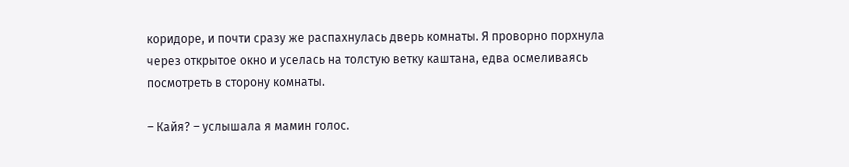коридоре, и почти сразу же распахнулась дверь комнаты. Я проворно порхнула через открытое окно и уселась на толстую ветку каштана, едва осмеливаясь посмотреть в сторону комнаты.

– Кайя? – услышала я мамин голос.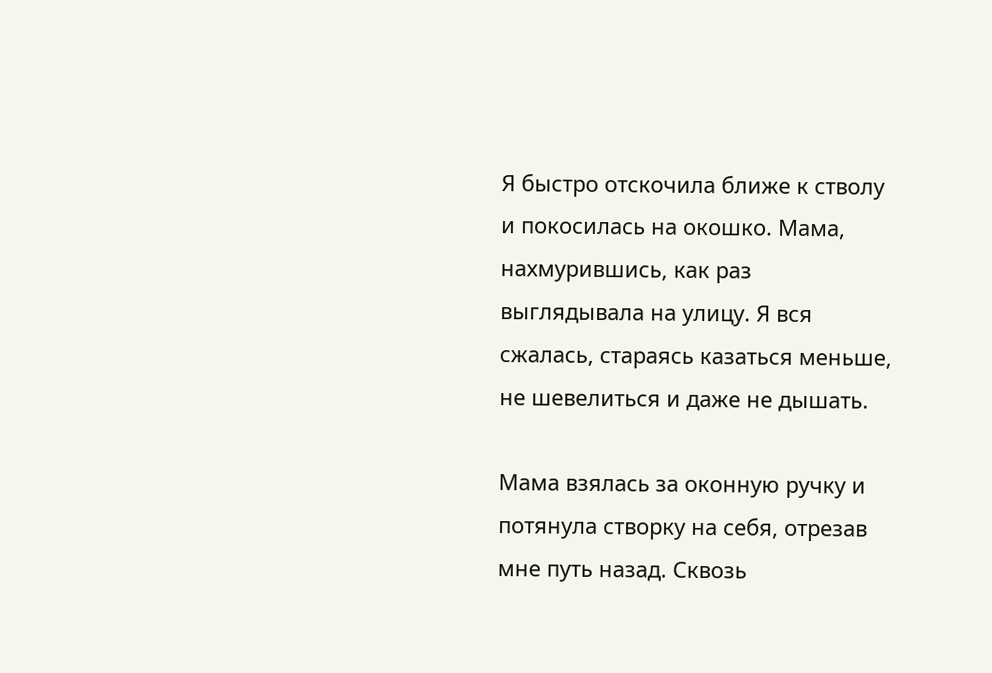Я быстро отскочила ближе к стволу и покосилась на окошко. Мама, нахмурившись, как раз выглядывала на улицу. Я вся сжалась, стараясь казаться меньше, не шевелиться и даже не дышать.

Мама взялась за оконную ручку и потянула створку на себя, отрезав мне путь назад. Сквозь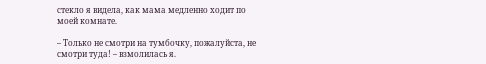стекло я видела, как мама медленно ходит по моей комнате.

– Только не смотри на тумбочку, пожалуйста, не смотри туда! – взмолилась я.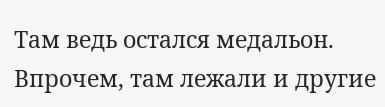Там ведь остался медальон. Впрочем, там лежали и другие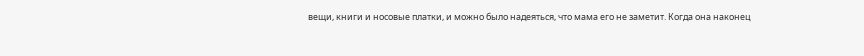вещи, книги и носовые платки, и можно было надеяться, что мама его не заметит. Когда она наконец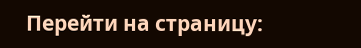Перейти на страницу: